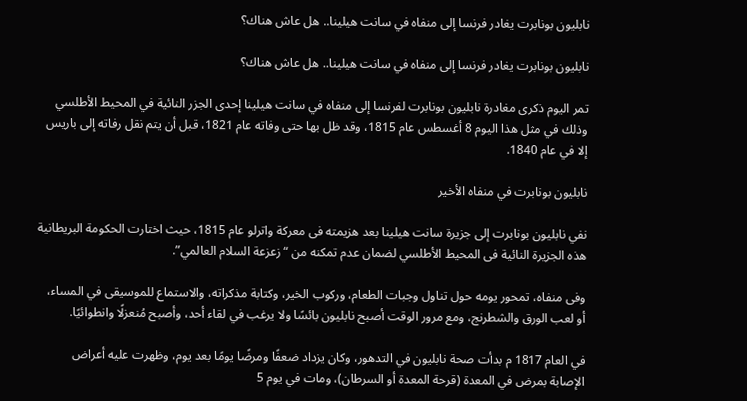نابليون بونابرت يغادر فرنسا إلى منفاه في سانت هيلينا.. هل عاش هناك؟

نابليون بونابرت يغادر فرنسا إلى منفاه في سانت هيلينا.. هل عاش هناك؟

تمر اليوم ذكرى مغادرة نابليون بونابرت لفرنسا إلى منفاه في سانت هيلينا إحدى الجزر النائية في المحيط الأطلسي وذلك في مثل هذا اليوم 8 أغسطس عام 1815، وقد ظل بها حتى وفاته عام 1821، قبل أن يتم نقل رفاته إلى باريس إلا في عام 1840.

نابليون بونابرت في منفاه الأخير

نفي نابليون بونابرت إلى جزيرة سانت هيلينا بعد هزيمته فى معركة واترلو عام 1815، حيث اختارت الحكومة البريطانية هذه الجزيرة النائية فى المحيط الأطلسي لضمان عدم تمكنه من “زعزعة السلام العالمي”.

وفى منفاه، تمحور يومه حول تناول وجبات الطعام، وركوب الخير، وكتابة مذكراته، والاستماع للموسيقى في المساء، أو لعب الورق والشطرنج، ومع مرور الوقت أصبح نابليون بائسًا ولا يرغب في لقاء أحد، وأصبح مُنعزلًا وانطوائيًا.

في العام 1817 م بدأت صحة نابليون في التدهور، وكان يزداد ضعفًا ومرضًا يومًا بعد يوم، وظهرت عليه أعراض الإصابة بمرض في المعدة (قرحة المعدة أو السرطان)، ومات في يوم 5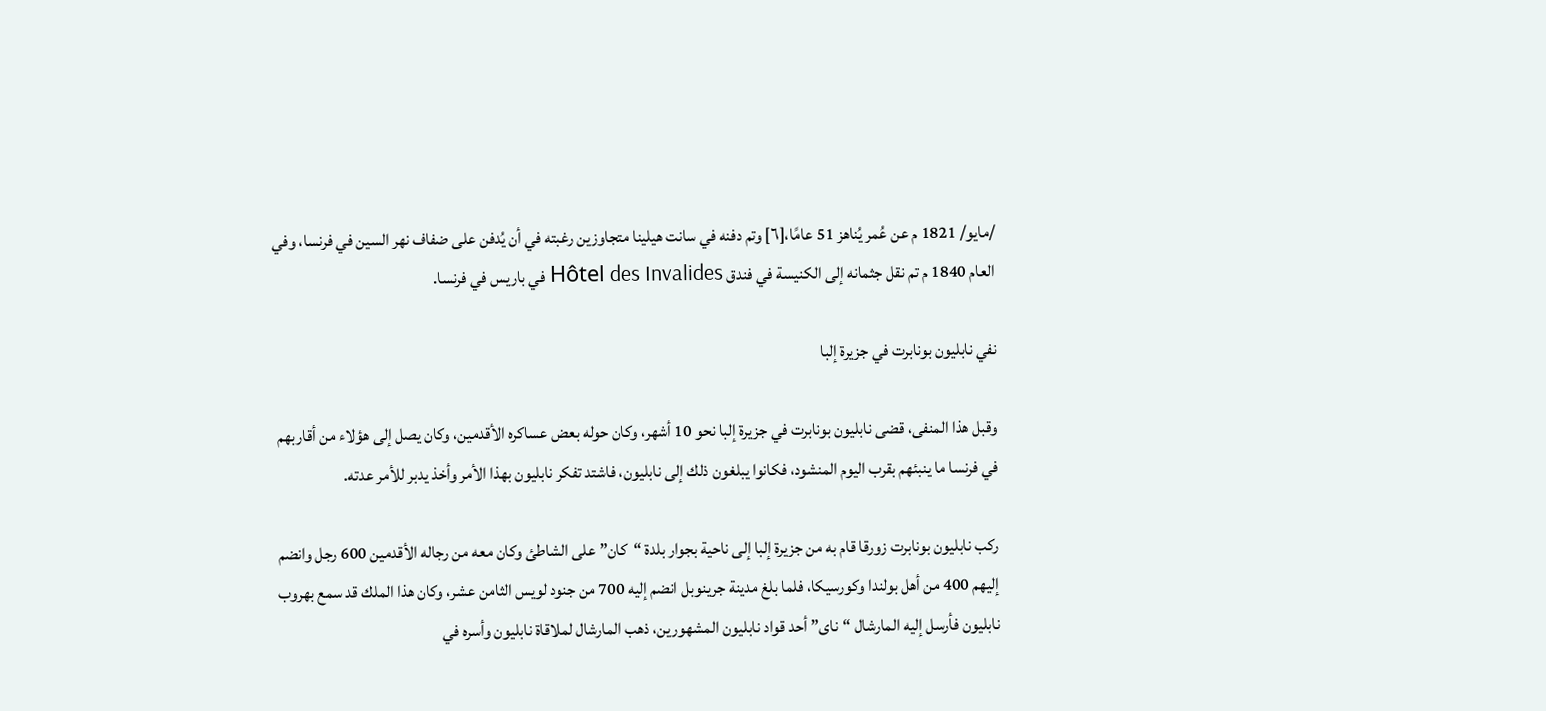/مايو/ 1821 م عن عُمر يُناهز 51 عامًا،[٦] وتم دفنه في سانت هيلينا متجاوزين رغبته في أن يُدفن على ضفاف نهر السين في فرنسا، وفي العام 1840 م تم نقل جثمانه إلى الكنيسة في فندق Hôtel des Invalides في باريس في فرنسا.

نفي نابليون بونابرت في جزيرة إلبا

وقبل هذا المنفى، قضى نابليون بونابرت في جزيرة إلبا نحو 10 أشهر، وكان حوله بعض عساكره الأقدمين، وكان يصل إلى هؤلاء من أقاربهم في فرنسا ما ينبئهم بقرب اليوم المنشود، فكانوا يبلغون ذلك إلى نابليون، فاشتد تفكر نابليون بهذا الأمر وأخذ يدبر للأمر عدته.

ركب نابليون بونابرت زورقا قام به من جزيرة إلبا إلى ناحية بجوار بلدة “كان” على الشاطئ وكان معه من رجاله الأقدمين 600 رجل وانضم إليهم 400 من أهل بولندا وكورسيكا، فلما بلغ مدينة جرينوبل انضم إليه 700 من جنود لويس الثامن عشر، وكان هذا الملك قد سمع بهروب نابليون فأرسل إليه المارشال “ناى” أحد قواد نابليون المشهورين، ذهب المارشال لملاقاة نابليون وأسره في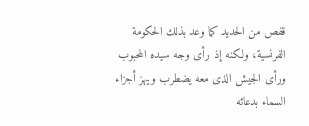قفص من الحديد كما وعد بذلك الحكومة الفرنسية، ولكنه إذ رأى وجه سيده المحبوب ورأى الجيش الذى معه يضطرب ويهز أجزاء السماء بدعائه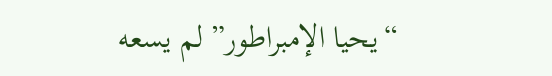“يحيا الإمبراطور” لم يسعه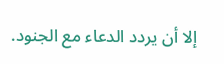إلا أن يردد الدعاء مع الجنود.